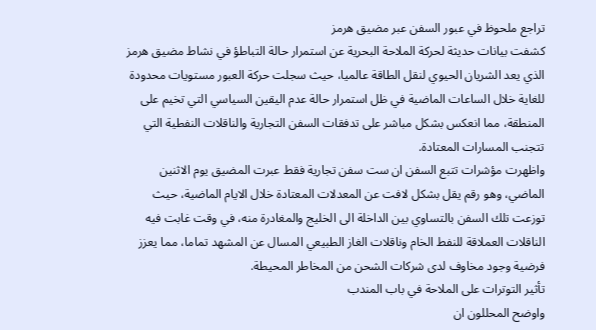تراجع ملحوظ في عبور السفن عبر مضيق هرمز
كشفت بيانات حديثة لحركة الملاحة البحرية عن استمرار حالة التباطؤ في نشاط مضيق هرمز الذي يعد الشريان الحيوي لنقل الطاقة عالميا، حيث سجلت حركة العبور مستويات محدودة للغاية خلال الساعات الماضية في ظل استمرار حالة عدم اليقين السياسي التي تخيم على المنطقة، مما انعكس بشكل مباشر على تدفقات السفن التجارية والناقلات النفطية التي تتجنب المسارات المعتادة.
واظهرت مؤشرات تتبع السفن ان ست سفن تجارية فقط عبرت المضيق يوم الاثنين الماضي، وهو رقم يقل بشكل لافت عن المعدلات المعتادة خلال الايام الماضية، حيث توزعت تلك السفن بالتساوي بين الداخلة الى الخليج والمغادرة منه، في وقت غابت فيه الناقلات العملاقة للنفط الخام وناقلات الغاز الطبيعي المسال عن المشهد تماما، مما يعزز فرضية وجود مخاوف لدى شركات الشحن من المخاطر المحيطة.
تأثير التوترات على الملاحة في باب المندب
واوضح المحللون ان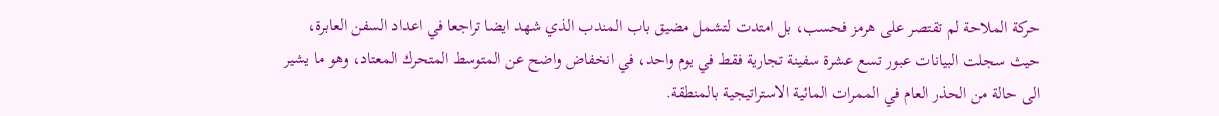حركة الملاحة لم تقتصر على هرمز فحسب، بل امتدت لتشمل مضيق باب المندب الذي شهد ايضا تراجعا في اعداد السفن العابرة، حيث سجلت البيانات عبور تسع عشرة سفينة تجارية فقط في يوم واحد، في انخفاض واضح عن المتوسط المتحرك المعتاد، وهو ما يشير الى حالة من الحذر العام في الممرات المائية الاستراتيجية بالمنطقة.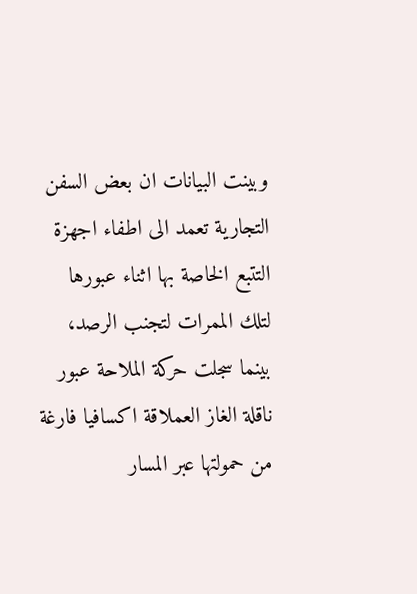وبينت البيانات ان بعض السفن التجارية تعمد الى اطفاء اجهزة التتبع الخاصة بها اثناء عبورها لتلك الممرات لتجنب الرصد، بينما سجلت حركة الملاحة عبور ناقلة الغاز العملاقة اكسافيا فارغة من حمولتها عبر المسار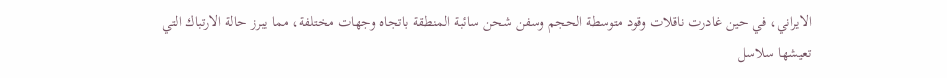الايراني، في حين غادرت ناقلات وقود متوسطة الحجم وسفن شحن سائبة المنطقة باتجاه وجهات مختلفة، مما يبرز حالة الارتباك التي تعيشها سلاسل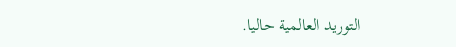التوريد العالمية حاليا.